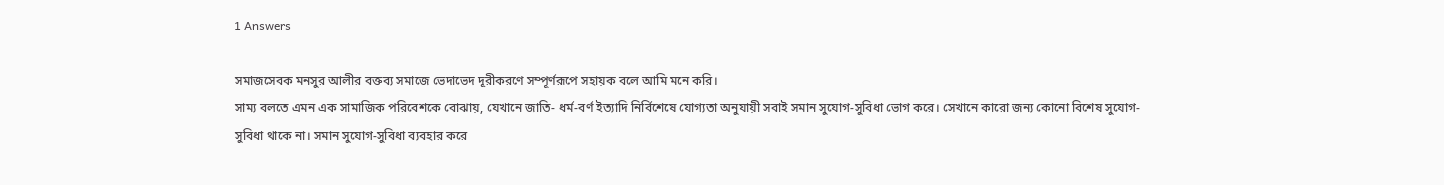1 Answers

সমাজসেবক মনসুর আলীর বক্তব্য সমাজে ভেদাভেদ দূরীকরণে সম্পূর্ণরূপে সহায়ক বলে আমি মনে করি।
সাম্য বলতে এমন এক সামাজিক পরিবেশকে বোঝায়, যেখানে জাতি- ধর্ম-বর্ণ ইত্যাদি নির্বিশেষে যোগ্যতা অনুযায়ী সবাই সমান সুযোগ-সুবিধা ভোগ করে। সেখানে কারো জন্য কোনো বিশেষ সুযোগ-সুবিধা থাকে না। সমান সুযোগ-সুবিধা ব্যবহার করে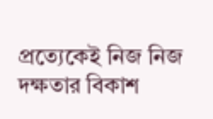প্রত্যেকেই নিজ নিজ দক্ষতার বিকাশ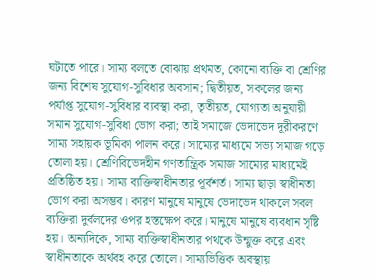ঘটাতে পারে। সাম্য বলতে বোঝায় প্রথমত, কোনো ব্যক্তি বা শ্রেণির জন্য বিশেষ সুযোগ-সুবিধার অবসান; দ্বিতীয়ত, সকলের জন্য পর্যাপ্ত সুযোগ-সুবিধার ব্যবস্থা করা, তৃতীয়ত, যোগ্যতা অনুযায়ী সমান সুযোগ-সুবিধা ভোগ করা; তাই সমাজে ভেদাভেদ দূরীকরণে সাম্য সহায়ক ভূমিকা পালন করে। সাম্যের মাধ্যমে সভ্য সমাজ গড়ে তোলা হয়। শ্রেণিবিভেদহীন গণতান্ত্রিক সমাজ সাম্যের মাধ্যমেই প্রতিষ্ঠিত হয়। সাম্য ব্যক্তিস্বাধীনতার পূর্বশর্ত। সাম্য ছাড়া স্বাধীনতা ভোগ করা অসম্ভব। কারণ মানুষে মানুষে ভেদাভেদ থাকলে সবল ব্যক্তিরা দুর্বলদের ওপর হস্তক্ষেপ করে। মানুষে মানুষে ব্যবধান সৃষ্টি হয়। অন্যদিকে, সাম্য ব্যক্তিস্বাধীনতার পথকে উন্মুক্ত করে এবং স্বাধীনতাকে অর্থবহ করে তোলে। সাম্যভিত্তিক অবস্থায়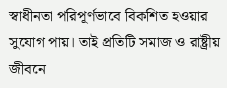স্বাধীনতা পরিপূর্ণভাবে বিকশিত হওয়ার সুযোগ পায়। তাই প্রতিটি সমাজ ও রাষ্ট্রীয় জীবনে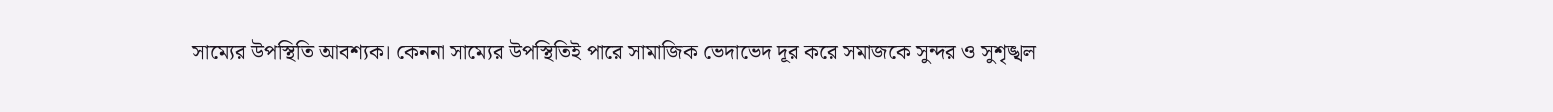সাম্যের উপস্থিতি আবশ্যক। কেননা সাম্যের উপস্থিতিই পারে সামাজিক ভেদাভেদ দূর করে সমাজকে সুন্দর ও সুশৃঙ্খল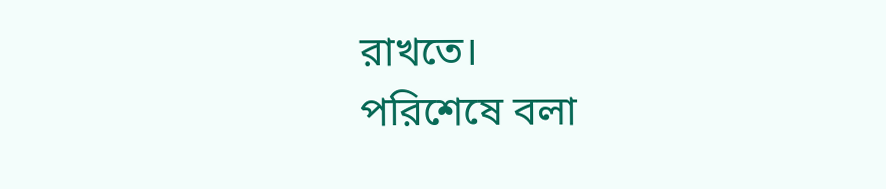রাখতে।
পরিশেষে বলা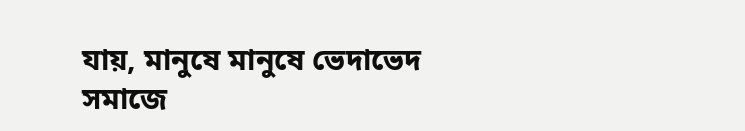যায়, মানুষে মানুষে ভেদাভেদ সমাজে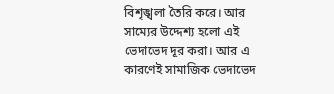বিশৃঙ্খলা তৈরি করে। আর সাম্যের উদ্দেশ্য হলো এই ভেদাভেদ দূর করা। আর এ কারণেই সামাজিক ভেদাভেদ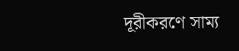দূরীকরণে সাম্য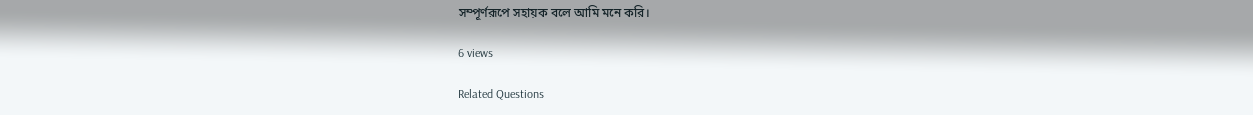সম্পূর্ণরূপে সহায়ক বলে আমি মনে করি।

6 views

Related Questions